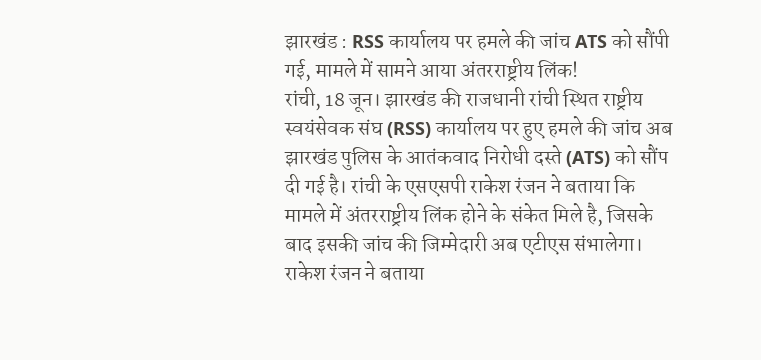झारखंड : RSS कार्यालय पर हमले की जांच ATS को सौंपी गई, मामले में सामने आया अंतरराष्ट्रीय लिंक!
रांची, 18 जून। झारखंड की राजधानी रांची स्थित राष्ट्रीय स्वयंसेवक संघ (RSS) कार्यालय पर हुए हमले की जांच अब झारखंड पुलिस के आतंकवाद निरोधी दस्ते (ATS) को सौंप दी गई है। रांची के एसएसपी राकेश रंजन ने बताया कि मामले में अंतरराष्ट्रीय लिंक होने के संकेत मिले है, जिसके बाद इसकी जांच की जिम्मेदारी अब एटीएस संभालेगा।
राकेश रंजन ने बताया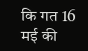कि गत 16 मई की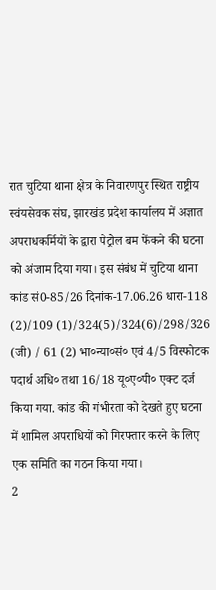रात चुटिया थाना क्षेत्र के निवारणपुर स्थित राष्ट्रीय स्वंयसेवक संघ, झारखंड प्रदेश कार्यालय में अज्ञात अपराधकर्मियों के द्वारा पेट्रोल बम फेंकने की घटना को अंजाम दिया गया। इस संबंध में चुटिया थाना कांड सं0-85/26 दिनांक-17.06.26 धारा-118 (2)/109 (1)/324(5)/324(6)/298/326 (जी) / 61 (2) भा०न्या०सं० एवं 4/5 विस्फोटक पदार्थ अधि० तथा 16/18 यू०ए०पी० एक्ट दर्ज किया गया. कांड की गंभीरता को देखते हुए घटना में शामिल अपराधियों को गिरफ्तार करने के लिए एक समिति का गठन किया गया।
2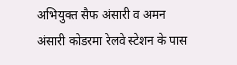अभियुक्त सैफ अंसारी व अमन अंसारी कोडरमा रेलवे स्टेशन के पास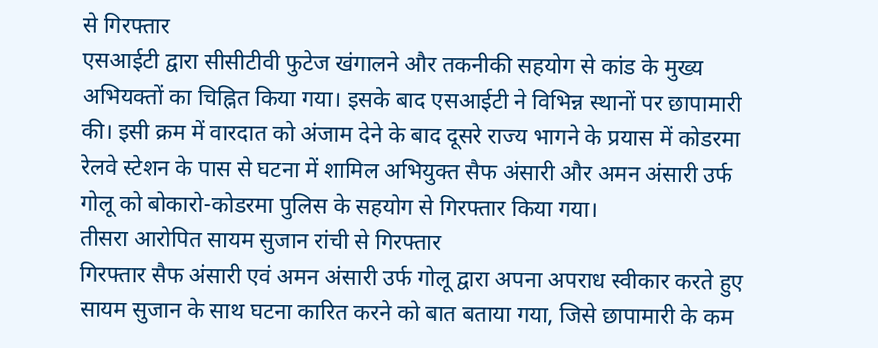से गिरफ्तार
एसआईटी द्वारा सीसीटीवी फुटेज खंगालने और तकनीकी सहयोग से कांड के मुख्य अभियक्तों का चिह्नित किया गया। इसके बाद एसआईटी ने विभिन्न स्थानों पर छापामारी की। इसी क्रम में वारदात को अंजाम देने के बाद दूसरे राज्य भागने के प्रयास में कोडरमा रेलवे स्टेशन के पास से घटना में शामिल अभियुक्त सैफ अंसारी और अमन अंसारी उर्फ गोलू को बोकारो-कोडरमा पुलिस के सहयोग से गिरफ्तार किया गया।
तीसरा आरोपित सायम सुजान रांची से गिरफ्तार
गिरफ्तार सैफ अंसारी एवं अमन अंसारी उर्फ गोलू द्वारा अपना अपराध स्वीकार करते हुए सायम सुजान के साथ घटना कारित करने को बात बताया गया, जिसे छापामारी के कम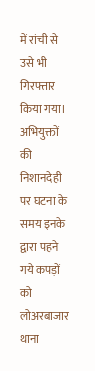में रांची से उसे भी गिरफ्तार किया गया। अभियुक्तों की निशानदेही पर घटना के समय इनके द्वारा पहने गये कपड़ों को लोअरबाजार थाना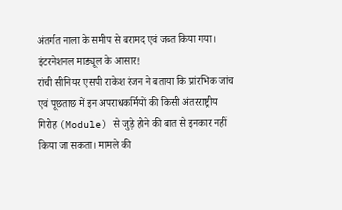अंतर्गत नाला के समीप से बरामद एवं जब्त किया गया।
इंटरनेशनल माड्यूल के आसार!
रांची सीनियर एसपी राकेश रंजन ने बताया कि प्रांरभिक जांच एवं पूछताछ में इन अपराधकर्मियों की किसी अंतरराष्ट्रीय गिरोह (Module) से जुड़े होने की बात से इनकार नहीं किया जा सकता। मामले की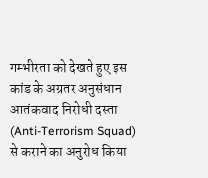गम्भीरता को देखते हुए इस कांड के अग्रतर अनुसंधान आतंकवाद निरोधी दस्ता (Anti-Terrorism Squad) से कराने का अनुरोध किया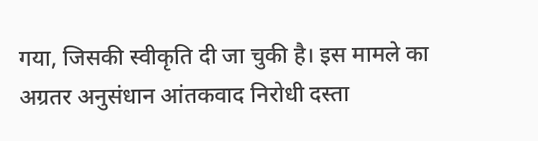गया, जिसकी स्वीकृति दी जा चुकी है। इस मामले का अग्रतर अनुसंधान आंतकवाद निरोधी दस्ता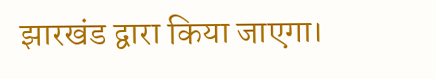झारखंड द्वारा किया जाएगा।